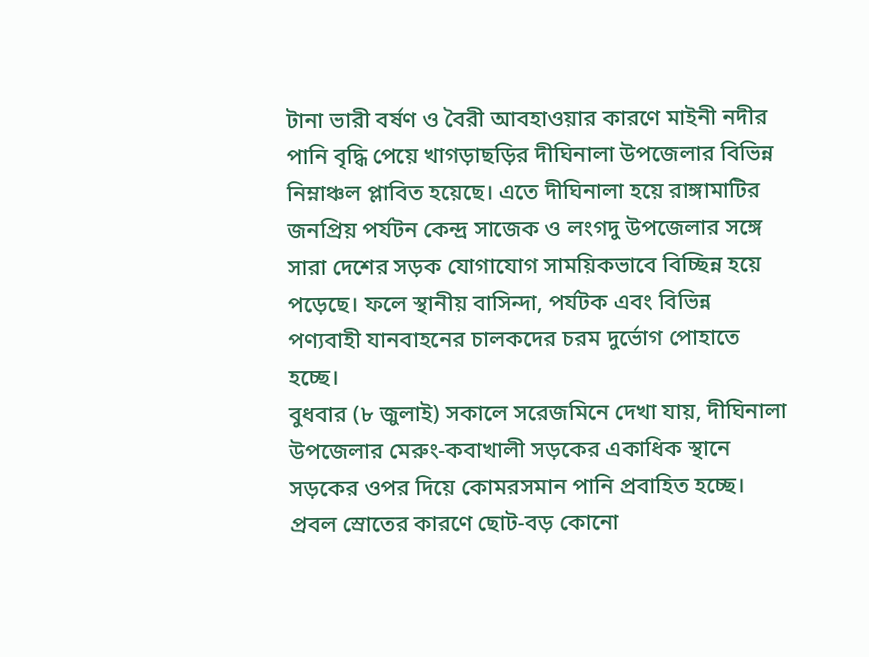টানা ভারী বর্ষণ ও বৈরী আবহাওয়ার কারণে মাইনী নদীর পানি বৃদ্ধি পেয়ে খাগড়াছড়ির দীঘিনালা উপজেলার বিভিন্ন নিম্নাঞ্চল প্লাবিত হয়েছে। এতে দীঘিনালা হয়ে রাঙ্গামাটির জনপ্রিয় পর্যটন কেন্দ্র সাজেক ও লংগদু উপজেলার সঙ্গে সারা দেশের সড়ক যোগাযোগ সাময়িকভাবে বিচ্ছিন্ন হয়ে পড়েছে। ফলে স্থানীয় বাসিন্দা, পর্যটক এবং বিভিন্ন পণ্যবাহী যানবাহনের চালকদের চরম দুর্ভোগ পোহাতে হচ্ছে।
বুধবার (৮ জুলাই) সকালে সরেজমিনে দেখা যায়, দীঘিনালা উপজেলার মেরুং-কবাখালী সড়কের একাধিক স্থানে সড়কের ওপর দিয়ে কোমরসমান পানি প্রবাহিত হচ্ছে। প্রবল স্রোতের কারণে ছোট-বড় কোনো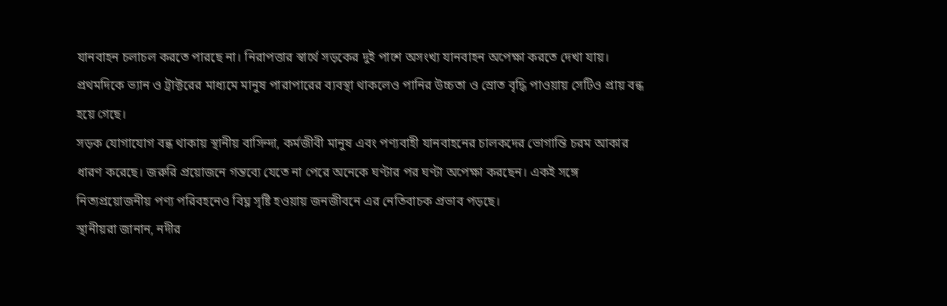যানবাহন চলাচল করতে পারছে না। নিরাপত্তার স্বার্থে সড়কের দুই পাশে অসংখ্য যানবাহন অপেক্ষা করতে দেখা যায়।
প্রথমদিকে ভ্যান ও ট্রাক্টরের মাধ্যমে মানুষ পারাপারের ব্যবস্থা থাকলেও পানির উচ্চতা ও স্রোত বৃদ্ধি পাওয়ায় সেটিও প্রায় বন্ধ হয়ে গেছে।
সড়ক যোগাযোগ বন্ধ থাকায় স্থানীয় বাসিন্দা, কর্মজীবী মানুষ এবং পণ্যবাহী যানবাহনের চালকদের ভোগান্তি চরম আকার ধারণ করেছে। জরুরি প্রয়োজনে গন্তব্যে যেতে না পেরে অনেকে ঘণ্টার পর ঘণ্টা অপেক্ষা করছেন। একই সঙ্গে নিত্যপ্রয়োজনীয় পণ্য পরিবহনেও বিঘ্ন সৃষ্টি হওয়ায় জনজীবনে এর নেতিবাচক প্রভাব পড়ছে।
স্থানীয়রা জানান, নদীর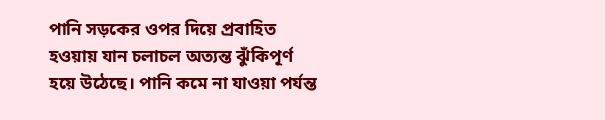পানি সড়কের ওপর দিয়ে প্রবাহিত হওয়ায় যান চলাচল অত্যন্ত ঝুঁকিপূর্ণ হয়ে উঠেছে। পানি কমে না যাওয়া পর্যন্ত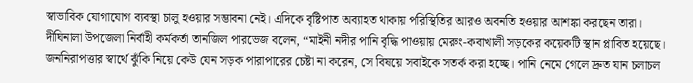স্বাভাবিক যোগাযোগ ব্যবস্থা চালু হওয়ার সম্ভাবনা নেই। এদিকে বৃষ্টিপাত অব্যাহত থাকায় পরিস্থিতির আরও অবনতি হওয়ার আশঙ্কা করছেন তারা।
দীঘিনালা উপজেলা নির্বাহী কর্মকর্তা তানজিল পারভেজ বলেন, “মাইনী নদীর পানি বৃদ্ধি পাওয়ায় মেরুং-কবাখালী সড়কের কয়েকটি স্থান প্লাবিত হয়েছে। জননিরাপত্তার স্বার্থে ঝুঁকি নিয়ে কেউ যেন সড়ক পারাপারের চেষ্টা না করেন, সে বিষয়ে সবাইকে সতর্ক করা হচ্ছে। পানি নেমে গেলে দ্রুত যান চলাচল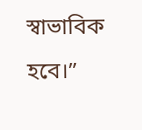স্বাভাবিক হবে।”